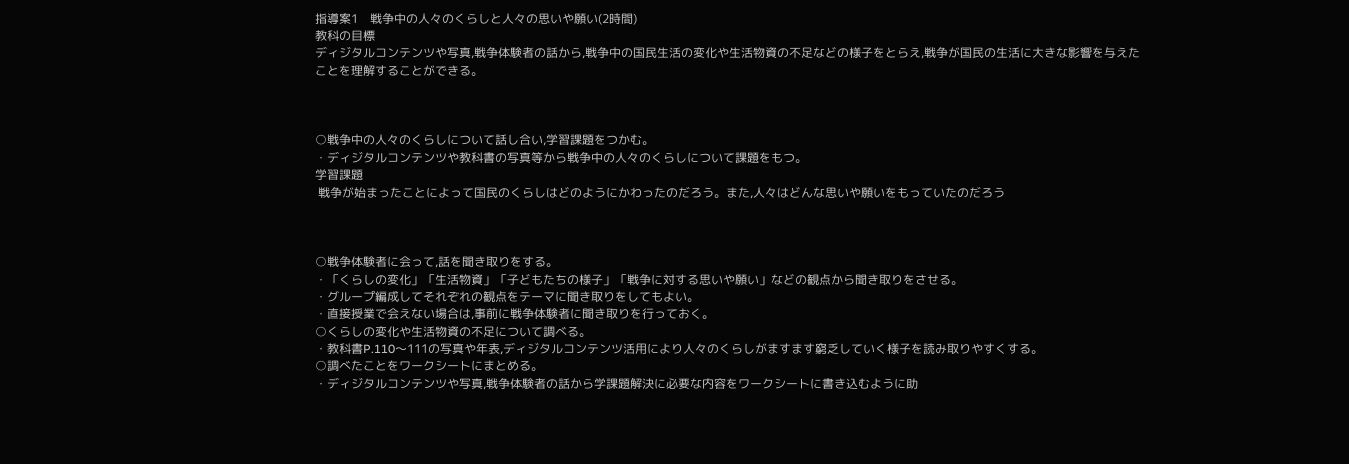指導案1    戦争中の人々のくらしと人々の思いや願い(2時間)
教科の目標
ディジタルコンテンツや写真,戦争体験者の話から,戦争中の国民生活の変化や生活物資の不足などの様子をとらえ,戦争が国民の生活に大きな影響を与えたことを理解することができる。



○戦争中の人々のくらしについて話し合い,学習課題をつかむ。
・ディジタルコンテンツや教科書の写真等から戦争中の人々のくらしについて課題をもつ。
学習課題
 戦争が始まったことによって国民のくらしはどのようにかわったのだろう。また,人々はどんな思いや願いをもっていたのだろう



○戦争体験者に会って,話を聞き取りをする。
・「くらしの変化」「生活物資」「子どもたちの様子」「戦争に対する思いや願い」などの観点から聞き取りをさせる。
・グループ編成してそれぞれの観点をテーマに聞き取りをしてもよい。
・直接授業で会えない場合は,事前に戦争体験者に聞き取りを行っておく。
○くらしの変化や生活物資の不足について調べる。
・教科書P.110〜111の写真や年表,ディジタルコンテンツ活用により人々のくらしがますます窮乏していく様子を読み取りやすくする。
○調べたことをワークシートにまとめる。
・ディジタルコンテンツや写真,戦争体験者の話から学課題解決に必要な内容をワークシートに書き込むように助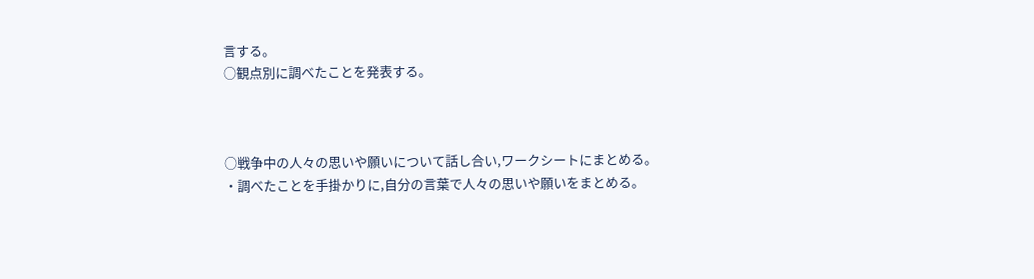言する。
○観点別に調べたことを発表する。



○戦争中の人々の思いや願いについて話し合い,ワークシートにまとめる。
・調べたことを手掛かりに,自分の言葉で人々の思いや願いをまとめる。